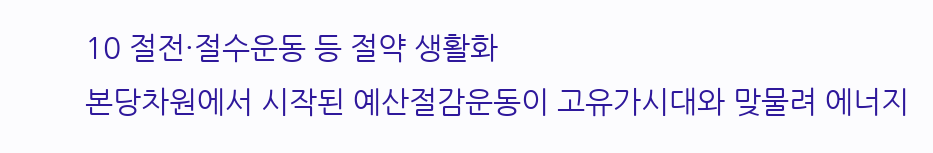10 절전·절수운동 등 절약 생활화
본당차원에서 시작된 예산절감운동이 고유가시대와 맞물려 에너지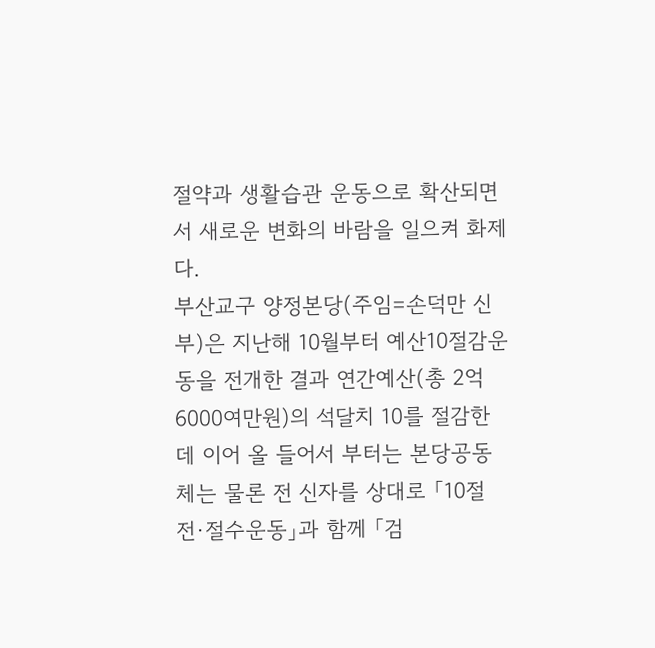절약과 생활습관 운동으로 확산되면서 새로운 변화의 바람을 일으켜 화제다.
부산교구 양정본당(주임=손덕만 신부)은 지난해 10월부터 예산10절감운동을 전개한 결과 연간예산(총 2억6000여만원)의 석달치 10를 절감한데 이어 올 들어서 부터는 본당공동체는 물론 전 신자를 상대로 「10절전·절수운동」과 함께 「검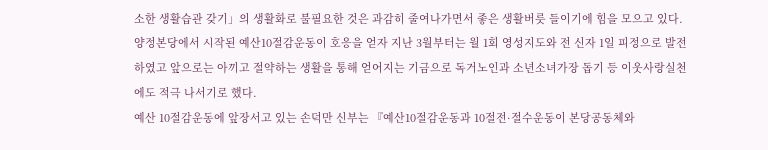소한 생활습관 갖기」의 생활화로 불필요한 것은 과감히 줄여나가면서 좋은 생활버릇 들이기에 힘을 모으고 있다.
양정본당에서 시작된 예산10절감운동이 호응을 얻자 지난 3월부터는 월 1회 영성지도와 전 신자 1일 피정으로 발전하였고 앞으로는 아끼고 절약하는 생활을 통해 얻어지는 기금으로 독거노인과 소년소녀가장 돕기 등 이웃사랑실천에도 적극 나서기로 했다.
예산 10절감운동에 앞장서고 있는 손덕만 신부는 『예산10절감운동과 10절전·절수운동이 본당공동체와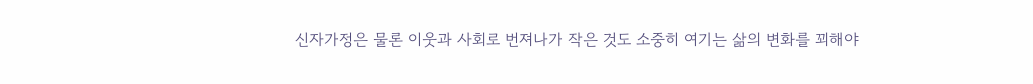신자가정은 물론 이웃과 사회로 번져나가 작은 것도 소중히 여기는 삶의 변화를 꾀해야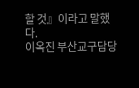할 것』이라고 말했다.
이옥진 부산교구담당